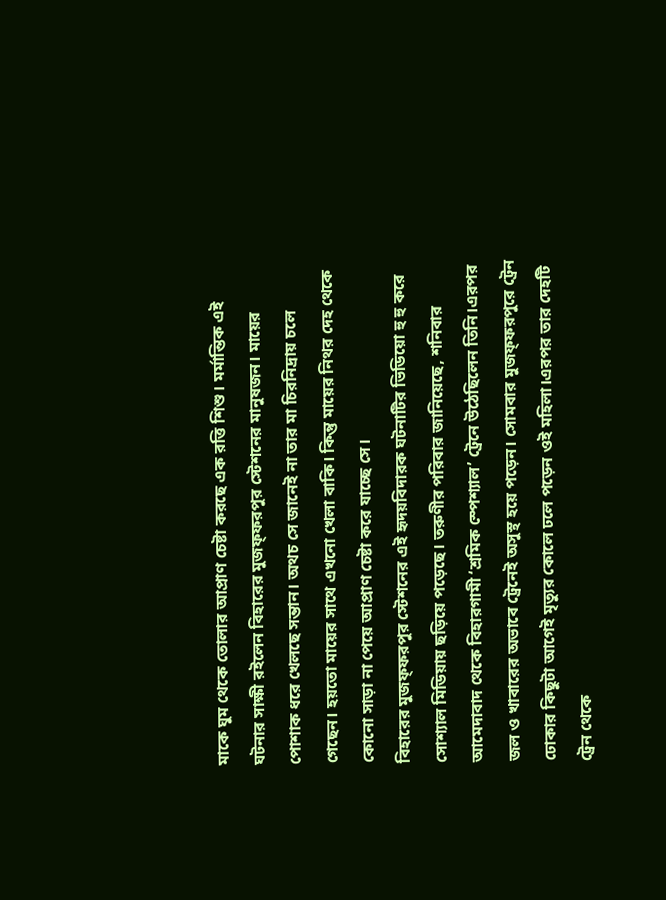মাকে ঘুম থেকে তোলার আপ্রাণ চেষ্টা করছে এক রত্তি শিশু। মর্মান্তিক এই ঘটনার সাক্ষী রইলেন বিহারের মুজফ্ফরপুর স্টেশনের মানুষজন। মায়ের পোশাক ধরে খেলছে সন্তান। অথচ সে জানেই না তার মা চিরনিদ্রায় চলে গেছেন। হয়তো মায়ের সাথে এখনো খেলা বাকি। কিন্তু মায়ের নিথর দেহ থেকে কোনো সাড়া না পেয়ে আপ্রাণ চেষ্টা করে যাচ্ছে সে।
বিহারের মুজফ্ফরপুর স্টেশনের এই হৃদয়বিদারক ঘটনাটির ভিডিয়ো হু হু করে সোশ্যাল মিডিয়ায় ছড়িয়ে পড়েছে। তরুণীর পরিবার জানিয়েছে, শনিবার আমেদাবাদ থেকে বিহারগামী ‘শ্রমিক স্পেশ্যাল’ ট্রেনে উঠেছিলেন তিনি।এরপর জল ও খাবারের অভাবে ট্রেনেই অসুস্থ হয়ে পড়েন। সোমবার মুজফ্ফরপুরে ট্রেন ঢোকার কিছুটা আগেই মৃত্যুর কোলে ঢলে পড়েন ওই মহিলা।এরপর তার দেহটি ট্রেন থেকে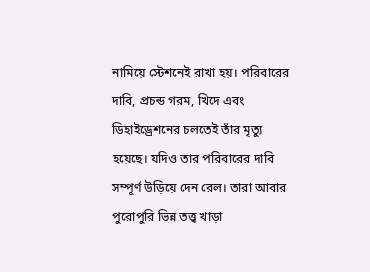নামিয়ে স্টেশনেই রাখা হয়। পরিবারের দাবি, প্রচন্ড গরম, খিদে এবং ডিহাইড্রেশনের চলতেই তাঁর মৃত্যু হয়েছে। যদিও তার পরিবারের দাবি সম্পূর্ণ উড়িয়ে দেন রেল। তারা আবার
পুরোপুরি ভিন্ন তত্ত্ব খাড়া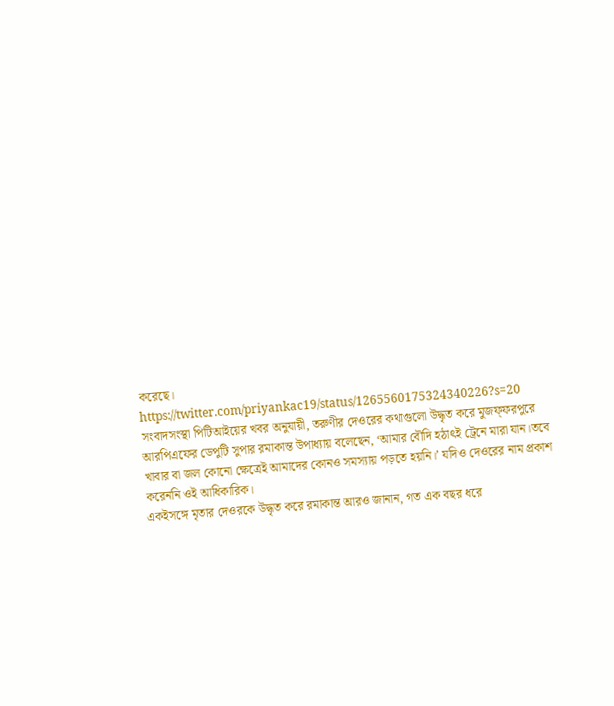করেছে।
https://twitter.com/priyankac19/status/1265560175324340226?s=20
সংবাদসংস্থা পিটিআইয়ের খবর অনুযায়ী, তরুণীর দেওরের কথাগুলো উদ্ধৃত করে মুজফ্ফরপুরে আরপিএফের ডেপুটি সুপার রমাকান্ত উপাধ্যায় বলেছেন, ‘আমার বৌদি হঠাৎই ট্রেনে মারা যান।তবে খাবার বা জল কোনো ক্ষেত্রেই আমাদের কোনও সমস্যায় পড়তে হয়নি।’ যদিও দেওরের নাম প্রকাশ করেননি ওই আধিকারিক।
একইসঙ্গে মৃতার দেওরকে উদ্ধৃত করে রমাকান্ত আরও জানান, গত এক বছর ধরে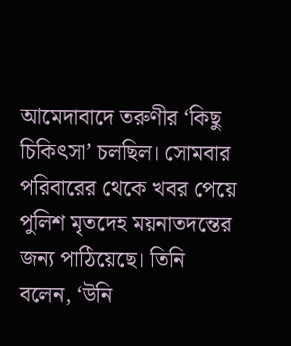আমেদাবাদে তরুণীর ‘কিছু চিকিৎসা’ চলছিল। সোমবার পরিবারের থেকে খবর পেয়ে পুলিশ মৃতদেহ ময়নাতদন্তের জন্য পাঠিয়েছে। তিনি বলেন, ‘উনি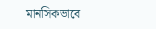মানসিকভাবে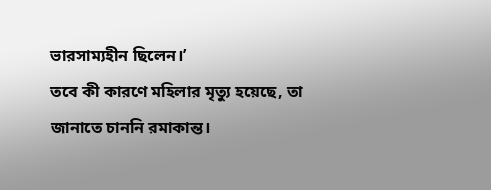ভারসাম্যহীন ছিলেন।’
তবে কী কারণে মহিলার মৃত্যু হয়েছে, তা জানাতে চাননি রমাকান্ত।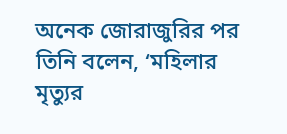অনেক জোরাজুরির পর তিনি বলেন, ‘মহিলার মৃত্যুর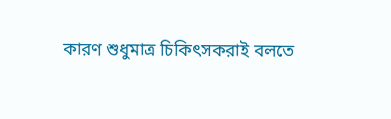কারণ শুধুমাত্র চিকিৎসকরাই বলতে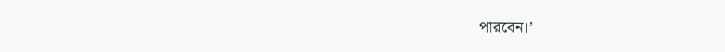পারবেন।’